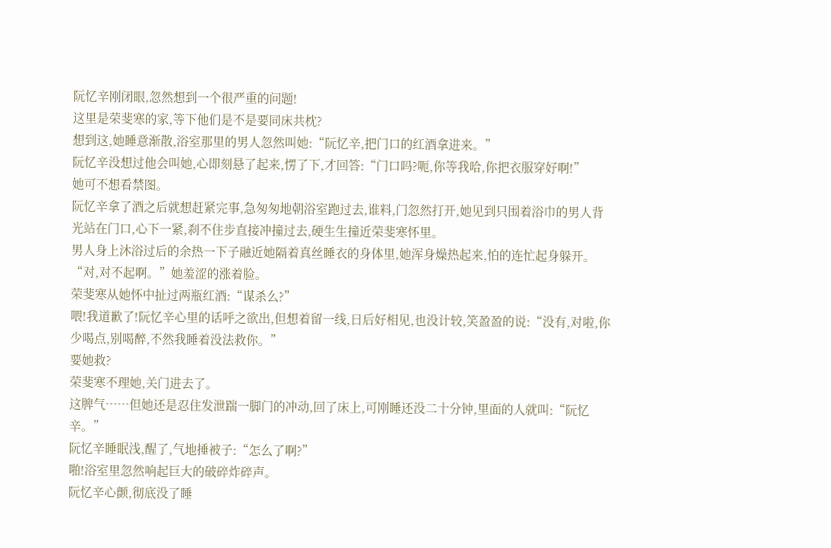阮忆辛刚闭眼,忽然想到一个很严重的问题!
这里是荣斐寒的家,等下他们是不是要同床共枕?
想到这,她睡意渐散,浴室那里的男人忽然叫她:“阮忆辛,把门口的红酒拿进来。”
阮忆辛没想过他会叫她,心即刻悬了起来,愣了下,才回答:“门口吗?呃,你等我哈,你把衣服穿好啊!”
她可不想看禁图。
阮忆辛拿了酒之后就想赶紧完事,急匆匆地朝浴室跑过去,谁料,门忽然打开,她见到只围着浴巾的男人背光站在门口,心下一紧,刹不住步直接冲撞过去,硬生生撞近荣斐寒怀里。
男人身上沐浴过后的余热一下子融近她隔着真丝睡衣的身体里,她浑身燥热起来,怕的连忙起身躲开。
“对,对不起啊。”她羞涩的涨着脸。
荣斐寒从她怀中扯过两瓶红酒:“谋杀么?”
喂!我道歉了!阮忆辛心里的话呼之欲出,但想着留一线,日后好相见,也没计较,笑盈盈的说:“没有,对啦,你少喝点,别喝醉,不然我睡着没法救你。”
要她救?
荣斐寒不理她,关门进去了。
这脾气……但她还是忍住发泄踹一脚门的冲动,回了床上,可刚睡还没二十分钟,里面的人就叫:“阮忆辛。”
阮忆辛睡眠浅,醒了,气地捶被子:“怎么了啊?”
啪!浴室里忽然响起巨大的破碎炸碎声。
阮忆辛心颤,彻底没了睡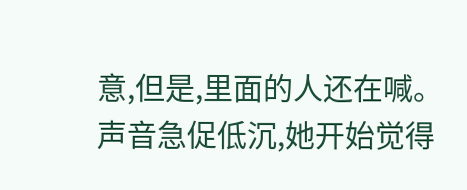意,但是,里面的人还在喊。
声音急促低沉,她开始觉得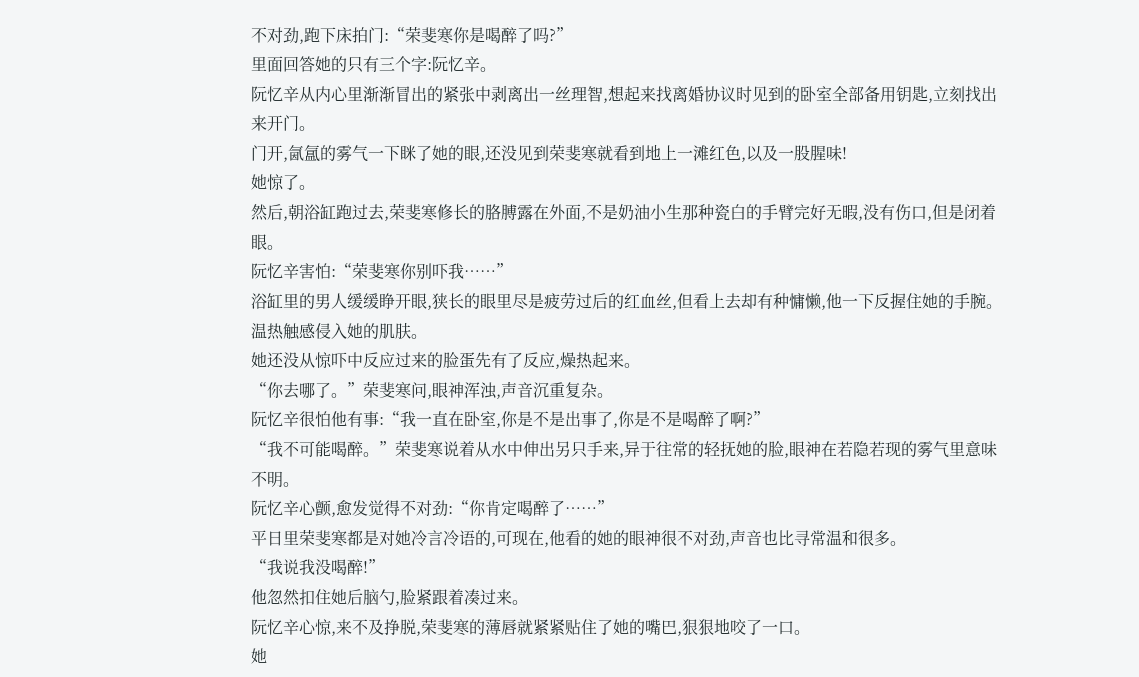不对劲,跑下床拍门:“荣斐寒你是喝醉了吗?”
里面回答她的只有三个字:阮忆辛。
阮忆辛从内心里渐渐冒出的紧张中剥离出一丝理智,想起来找离婚协议时见到的卧室全部备用钥匙,立刻找出来开门。
门开,氤氲的雾气一下眯了她的眼,还没见到荣斐寒就看到地上一滩红色,以及一股腥味!
她惊了。
然后,朝浴缸跑过去,荣斐寒修长的胳膊露在外面,不是奶油小生那种瓷白的手臂完好无暇,没有伤口,但是闭着眼。
阮忆辛害怕:“荣斐寒你别吓我……”
浴缸里的男人缓缓睁开眼,狭长的眼里尽是疲劳过后的红血丝,但看上去却有种慵懒,他一下反握住她的手腕。
温热触感侵入她的肌肤。
她还没从惊吓中反应过来的脸蛋先有了反应,燥热起来。
“你去哪了。”荣斐寒问,眼神浑浊,声音沉重复杂。
阮忆辛很怕他有事:“我一直在卧室,你是不是出事了,你是不是喝醉了啊?”
“我不可能喝醉。”荣斐寒说着从水中伸出另只手来,异于往常的轻抚她的脸,眼神在若隐若现的雾气里意味不明。
阮忆辛心颤,愈发觉得不对劲:“你肯定喝醉了……”
平日里荣斐寒都是对她冷言冷语的,可现在,他看的她的眼神很不对劲,声音也比寻常温和很多。
“我说我没喝醉!”
他忽然扣住她后脑勺,脸紧跟着凑过来。
阮忆辛心惊,来不及挣脱,荣斐寒的薄唇就紧紧贴住了她的嘴巴,狠狠地咬了一口。
她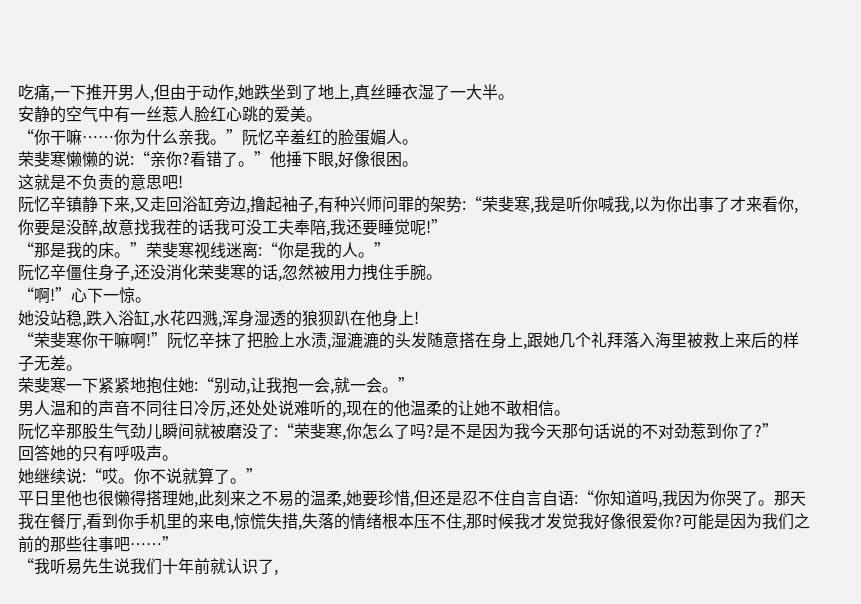吃痛,一下推开男人,但由于动作,她跌坐到了地上,真丝睡衣湿了一大半。
安静的空气中有一丝惹人脸红心跳的爱美。
“你干嘛……你为什么亲我。”阮忆辛羞红的脸蛋媚人。
荣斐寒懒懒的说:“亲你?看错了。”他捶下眼,好像很困。
这就是不负责的意思吧!
阮忆辛镇静下来,又走回浴缸旁边,撸起袖子,有种兴师问罪的架势:“荣斐寒,我是听你喊我,以为你出事了才来看你,你要是没醉,故意找我茬的话我可没工夫奉陪,我还要睡觉呢!”
“那是我的床。”荣斐寒视线迷离:“你是我的人。”
阮忆辛僵住身子,还没消化荣斐寒的话,忽然被用力拽住手腕。
“啊!”心下一惊。
她没站稳,跌入浴缸,水花四溅,浑身湿透的狼狈趴在他身上!
“荣斐寒你干嘛啊!”阮忆辛抹了把脸上水渍,湿漉漉的头发随意搭在身上,跟她几个礼拜落入海里被救上来后的样子无差。
荣斐寒一下紧紧地抱住她:“别动,让我抱一会,就一会。”
男人温和的声音不同往日冷厉,还处处说难听的,现在的他温柔的让她不敢相信。
阮忆辛那股生气劲儿瞬间就被磨没了:“荣斐寒,你怎么了吗?是不是因为我今天那句话说的不对劲惹到你了?”
回答她的只有呼吸声。
她继续说:“哎。你不说就算了。”
平日里他也很懒得搭理她,此刻来之不易的温柔,她要珍惜,但还是忍不住自言自语:“你知道吗,我因为你哭了。那天我在餐厅,看到你手机里的来电,惊慌失措,失落的情绪根本压不住,那时候我才发觉我好像很爱你?可能是因为我们之前的那些往事吧……”
“我听易先生说我们十年前就认识了,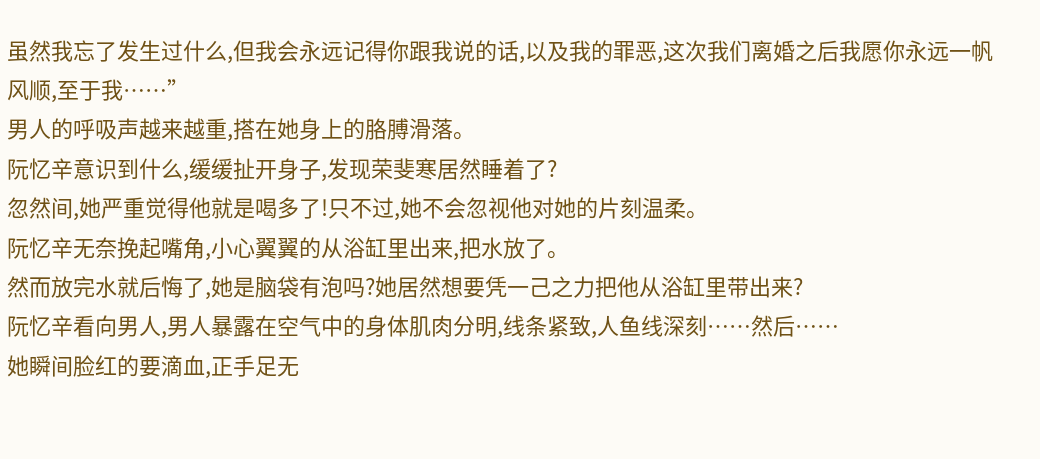虽然我忘了发生过什么,但我会永远记得你跟我说的话,以及我的罪恶,这次我们离婚之后我愿你永远一帆风顺,至于我……”
男人的呼吸声越来越重,搭在她身上的胳膊滑落。
阮忆辛意识到什么,缓缓扯开身子,发现荣斐寒居然睡着了?
忽然间,她严重觉得他就是喝多了!只不过,她不会忽视他对她的片刻温柔。
阮忆辛无奈挽起嘴角,小心翼翼的从浴缸里出来,把水放了。
然而放完水就后悔了,她是脑袋有泡吗?她居然想要凭一己之力把他从浴缸里带出来?
阮忆辛看向男人,男人暴露在空气中的身体肌肉分明,线条紧致,人鱼线深刻……然后……
她瞬间脸红的要滴血,正手足无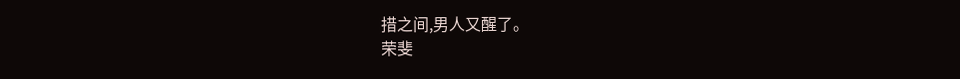措之间,男人又醒了。
荣斐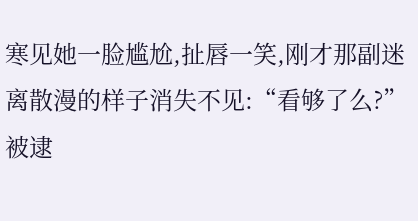寒见她一脸尴尬,扯唇一笑,刚才那副迷离散漫的样子消失不见:“看够了么?”
被逮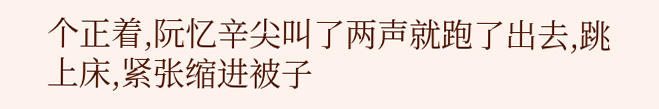个正着,阮忆辛尖叫了两声就跑了出去,跳上床,紧张缩进被子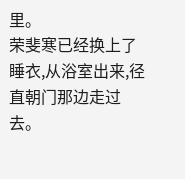里。
荣斐寒已经换上了睡衣,从浴室出来,径直朝门那边走过去。